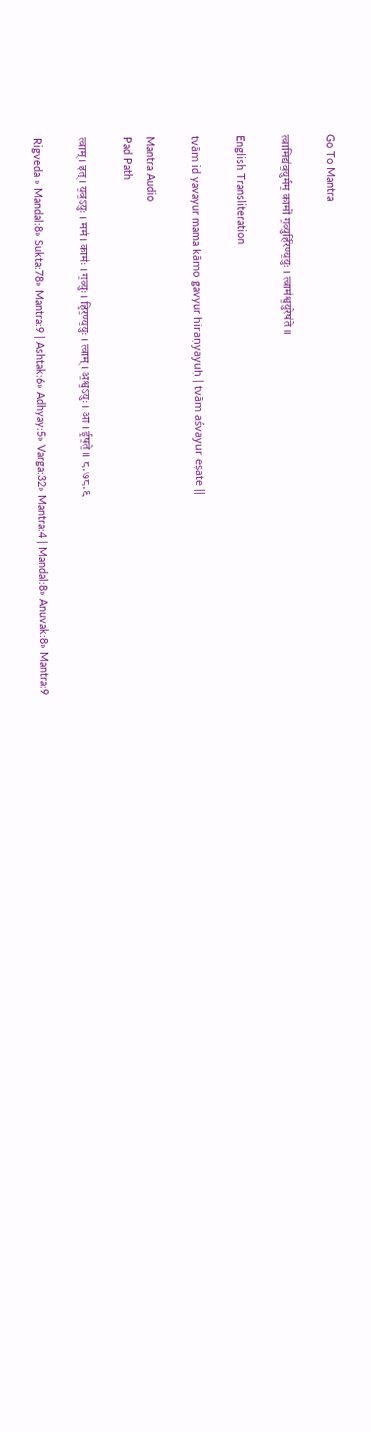Go To Mantra

त्वामिद्य॑व॒युर्मम॒ कामो॑ ग॒व्युर्हि॑रण्य॒युः । त्वाम॑श्व॒युरेष॑ते ॥

English Transliteration

tvām id yavayur mama kāmo gavyur hiraṇyayuḥ | tvām aśvayur eṣate ||

Mantra Audio
Pad Path

त्वाम् । इत् । य॒व॒ऽयुः । मम॑ । कामः॑ । ग॒व्युः । हि॒र॒ण्य॒युः । त्वाम् । अ॒श्व॒ऽयुः । आ । ई॒ष॒ते॒ ॥ ८.७८.९

Rigveda » Mandal:8» Sukta:78» Mantra:9 | Ashtak:6» Adhyay:5» Varga:32» Mantra:4 | Mandal:8» Anuvak:8» Mantra:9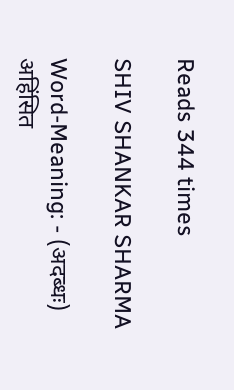Reads 344 times

SHIV SHANKAR SHARMA

Word-Meaning: - (अदब्धः) अहिंसित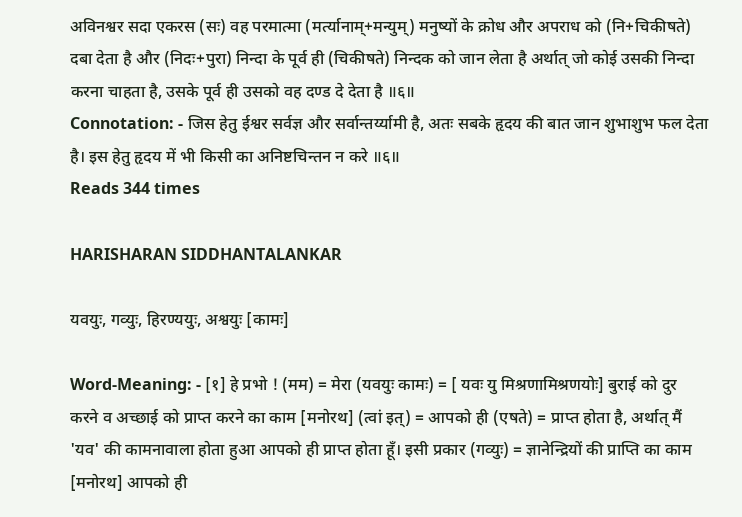अविनश्वर सदा एकरस (सः) वह परमात्मा (मर्त्यानाम्+मन्युम्) मनुष्यों के क्रोध और अपराध को (नि+चिकीषते) दबा देता है और (निदः+पुरा) निन्दा के पूर्व ही (चिकीषते) निन्दक को जान लेता है अर्थात् जो कोई उसकी निन्दा करना चाहता है, उसके पूर्व ही उसको वह दण्ड दे देता है ॥६॥
Connotation: - जिस हेतु ईश्वर सर्वज्ञ और सर्वान्तर्य्यामी है, अतः सबके हृदय की बात जान शुभाशुभ फल देता है। इस हेतु हृदय में भी किसी का अनिष्टचिन्तन न करे ॥६॥
Reads 344 times

HARISHARAN SIDDHANTALANKAR

यवयुः, गव्युः, हिरण्ययुः, अश्वयुः [कामः]

Word-Meaning: - [१] हे प्रभो ! (मम) = मेरा (यवयुः कामः) = [ यवः यु मिश्रणामिश्रणयोः] बुराई को दुर करने व अच्छाई को प्राप्त करने का काम [मनोरथ] (त्वां इत्) = आपको ही (एषते) = प्राप्त होता है, अर्थात् मैं 'यव' की कामनावाला होता हुआ आपको ही प्राप्त होता हूँ। इसी प्रकार (गव्युः) = ज्ञानेन्द्रियों की प्राप्ति का काम [मनोरथ] आपको ही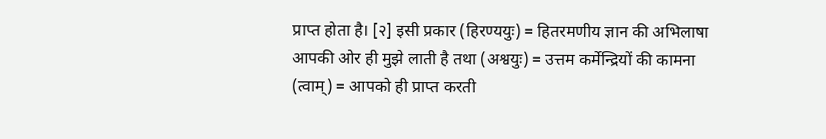प्राप्त होता है। [२] इसी प्रकार (हिरण्ययुः) = हितरमणीय ज्ञान की अभिलाषा आपकी ओर ही मुझे लाती है तथा (अश्वयुः) = उत्तम कर्मेन्द्रियों की कामना (त्वाम्) = आपको ही प्राप्त करती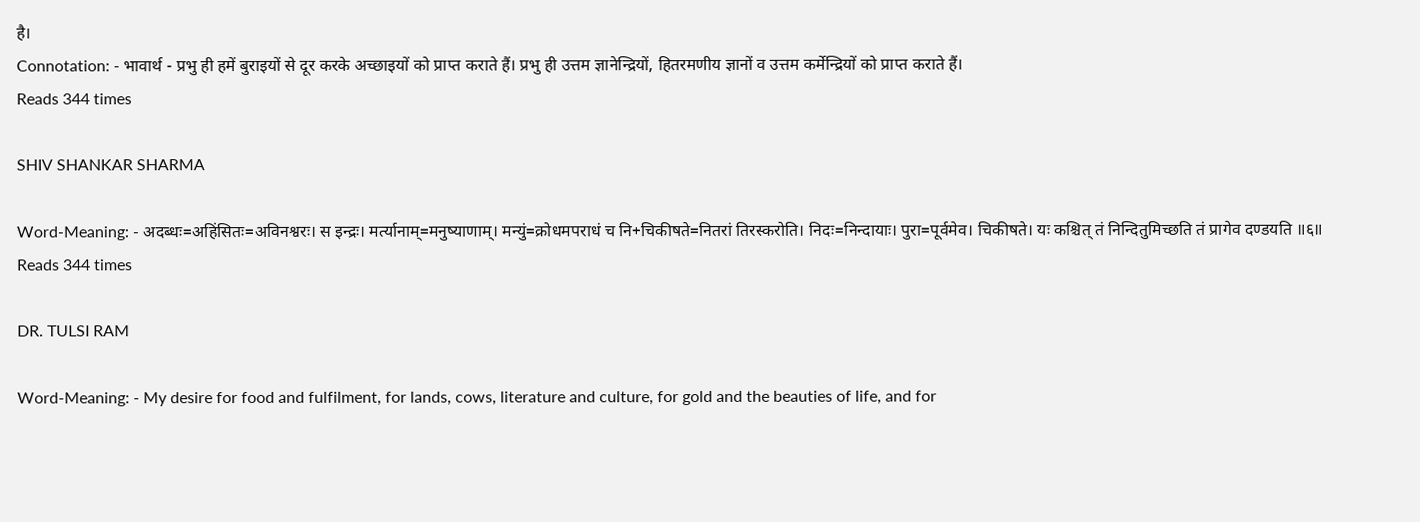है।
Connotation: - भावार्थ - प्रभु ही हमें बुराइयों से दूर करके अच्छाइयों को प्राप्त कराते हैं। प्रभु ही उत्तम ज्ञानेन्द्रियों, हितरमणीय ज्ञानों व उत्तम कर्मेन्द्रियों को प्राप्त कराते हैं।
Reads 344 times

SHIV SHANKAR SHARMA

Word-Meaning: - अदब्धः=अहिंसितः=अविनश्वरः। स इन्द्रः। मर्त्यानाम्=मनुष्याणाम्। मन्युं=क्रोधमपराधं च नि+चिकीषते=नितरां तिरस्करोति। निदः=निन्दायाः। पुरा=पूर्वमेव। चिकीषते। यः कश्चित् तं निन्दितुमिच्छति तं प्रागेव दण्डयति ॥६॥
Reads 344 times

DR. TULSI RAM

Word-Meaning: - My desire for food and fulfilment, for lands, cows, literature and culture, for gold and the beauties of life, and for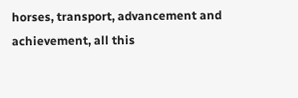horses, transport, advancement and achievement, all this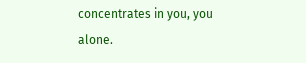concentrates in you, you alone.